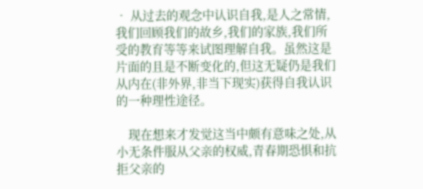• 从过去的观念中认识自我,是人之常情,我们回顾我们的故乡,我们的家族,我们所受的教育等等来试图理解自我。虽然这是片面的且是不断变化的,但这无疑仍是我们从内在(非外界,非当下现实)获得自我认识的一种理性途径。

    现在想来才发觉这当中颇有意味之处,从小无条件服从父亲的权威,青春期恐惧和抗拒父亲的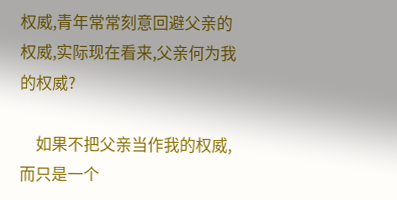权威,青年常常刻意回避父亲的权威,实际现在看来,父亲何为我的权威?

    如果不把父亲当作我的权威,而只是一个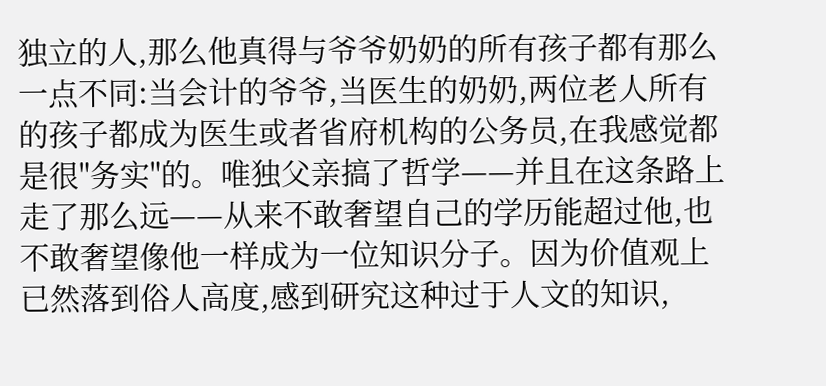独立的人,那么他真得与爷爷奶奶的所有孩子都有那么一点不同:当会计的爷爷,当医生的奶奶,两位老人所有的孩子都成为医生或者省府机构的公务员,在我感觉都是很"务实"的。唯独父亲搞了哲学——并且在这条路上走了那么远——从来不敢奢望自己的学历能超过他,也不敢奢望像他一样成为一位知识分子。因为价值观上已然落到俗人高度,感到研究这种过于人文的知识,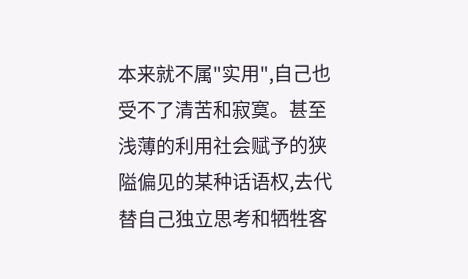本来就不属"实用",自己也受不了清苦和寂寞。甚至浅薄的利用社会赋予的狭隘偏见的某种话语权,去代替自己独立思考和牺牲客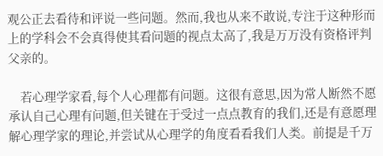观公正去看待和评说一些问题。然而,我也从来不敢说,专注于这种形而上的学科会不会真得使其看问题的视点太高了,我是万万没有资格评判父亲的。

    若心理学家看,每个人心理都有问题。这很有意思,因为常人断然不愿承认自己心理有问题,但关键在于受过一点点教育的我们,还是有意愿理解心理学家的理论,并尝试从心理学的角度看看我们人类。前提是千万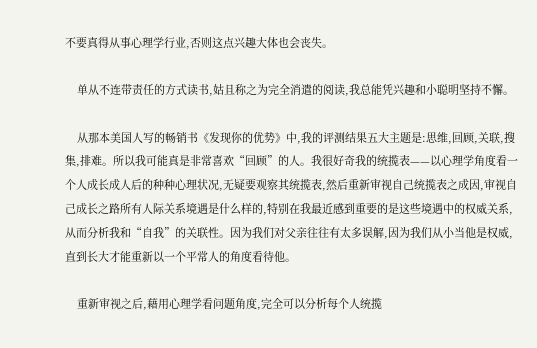不要真得从事心理学行业,否则这点兴趣大体也会丧失。

    单从不连带责任的方式读书,姑且称之为完全消遣的阅读,我总能凭兴趣和小聪明坚持不懈。

    从那本美国人写的畅销书《发现你的优势》中,我的评测结果五大主题是:思维,回顾,关联,搜集,排难。所以我可能真是非常喜欢“回顾”的人。我很好奇我的统揽表——以心理学角度看一个人成长成人后的种种心理状况,无疑要观察其统揽表,然后重新审视自己统揽表之成因,审视自己成长之路所有人际关系境遇是什么样的,特别在我最近感到重要的是这些境遇中的权威关系,从而分析我和“自我”的关联性。因为我们对父亲往往有太多误解,因为我们从小当他是权威,直到长大才能重新以一个平常人的角度看待他。

    重新审视之后,藉用心理学看问题角度,完全可以分析每个人统揽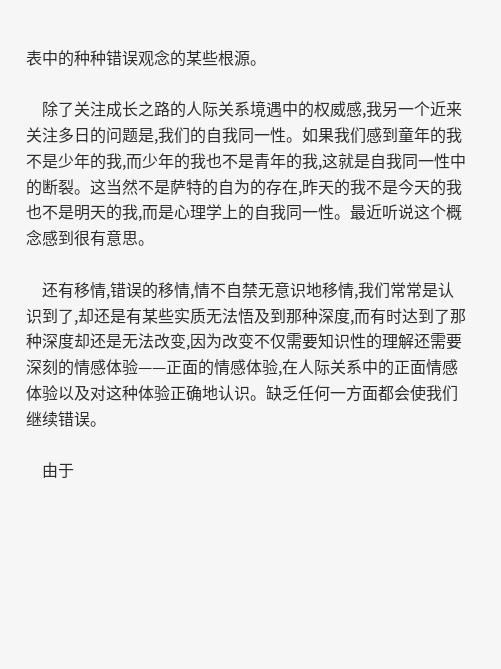表中的种种错误观念的某些根源。

    除了关注成长之路的人际关系境遇中的权威感,我另一个近来关注多日的问题是,我们的自我同一性。如果我们感到童年的我不是少年的我,而少年的我也不是青年的我,这就是自我同一性中的断裂。这当然不是萨特的自为的存在,昨天的我不是今天的我也不是明天的我,而是心理学上的自我同一性。最近听说这个概念感到很有意思。

    还有移情,错误的移情,情不自禁无意识地移情,我们常常是认识到了,却还是有某些实质无法悟及到那种深度,而有时达到了那种深度却还是无法改变,因为改变不仅需要知识性的理解还需要深刻的情感体验——正面的情感体验,在人际关系中的正面情感体验以及对这种体验正确地认识。缺乏任何一方面都会使我们继续错误。

    由于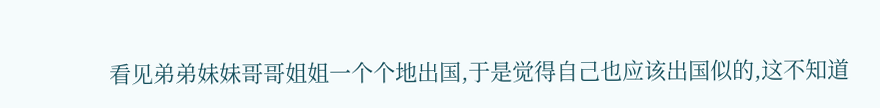看见弟弟妹妹哥哥姐姐一个个地出国,于是觉得自己也应该出国似的,这不知道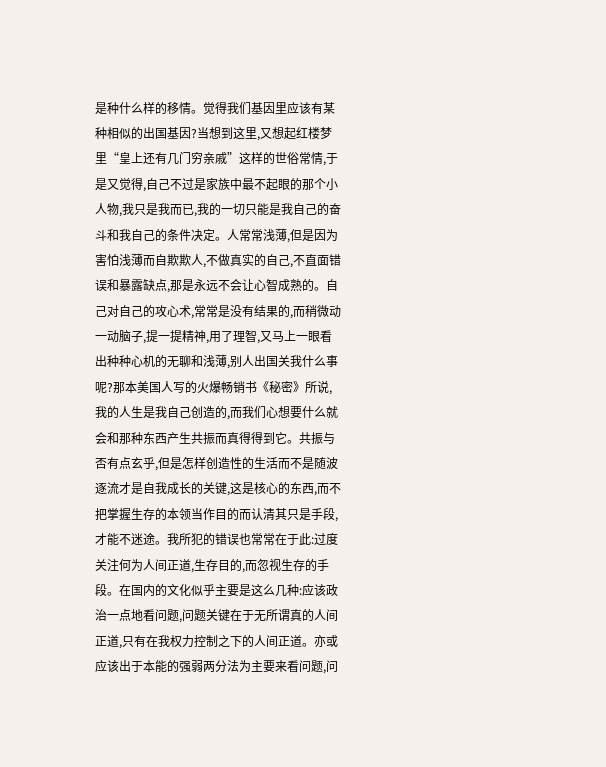是种什么样的移情。觉得我们基因里应该有某种相似的出国基因?当想到这里,又想起红楼梦里“皇上还有几门穷亲戚”这样的世俗常情,于是又觉得,自己不过是家族中最不起眼的那个小人物,我只是我而已,我的一切只能是我自己的奋斗和我自己的条件决定。人常常浅薄,但是因为害怕浅薄而自欺欺人,不做真实的自己,不直面错误和暴露缺点,那是永远不会让心智成熟的。自己对自己的攻心术,常常是没有结果的,而稍微动一动脑子,提一提精神,用了理智,又马上一眼看出种种心机的无聊和浅薄,别人出国关我什么事呢?那本美国人写的火爆畅销书《秘密》所说,我的人生是我自己创造的,而我们心想要什么就会和那种东西产生共振而真得得到它。共振与否有点玄乎,但是怎样创造性的生活而不是随波逐流才是自我成长的关键,这是核心的东西,而不把掌握生存的本领当作目的而认清其只是手段,才能不迷途。我所犯的错误也常常在于此:过度关注何为人间正道,生存目的,而忽视生存的手段。在国内的文化似乎主要是这么几种:应该政治一点地看问题,问题关键在于无所谓真的人间正道,只有在我权力控制之下的人间正道。亦或应该出于本能的强弱两分法为主要来看问题,问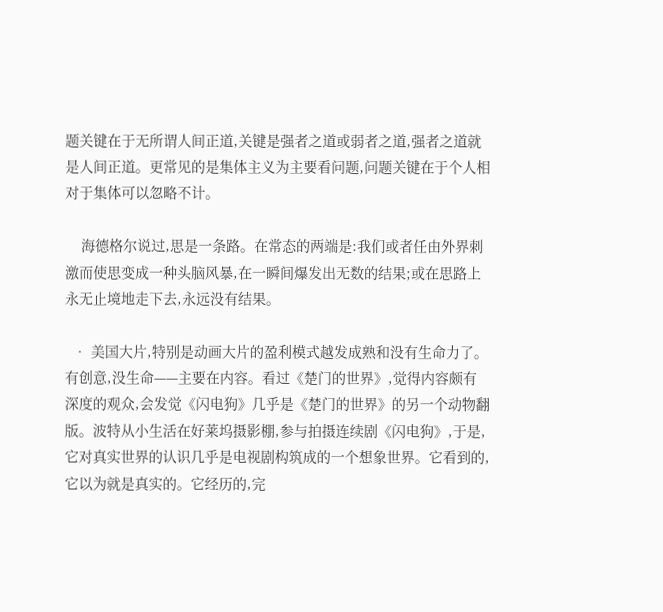题关键在于无所谓人间正道,关键是强者之道或弱者之道,强者之道就是人间正道。更常见的是集体主义为主要看问题,问题关键在于个人相对于集体可以忽略不计。

    海德格尔说过,思是一条路。在常态的两端是:我们或者任由外界刺激而使思变成一种头脑风暴,在一瞬间爆发出无数的结果;或在思路上永无止境地走下去,永远没有结果。

  • 美国大片,特别是动画大片的盈利模式越发成熟和没有生命力了。有创意,没生命——主要在内容。看过《楚门的世界》,觉得内容颇有深度的观众,会发觉《闪电狗》几乎是《楚门的世界》的另一个动物翻版。波特从小生活在好莱坞摄影棚,参与拍摄连续剧《闪电狗》,于是,它对真实世界的认识几乎是电视剧构筑成的一个想象世界。它看到的,它以为就是真实的。它经历的,完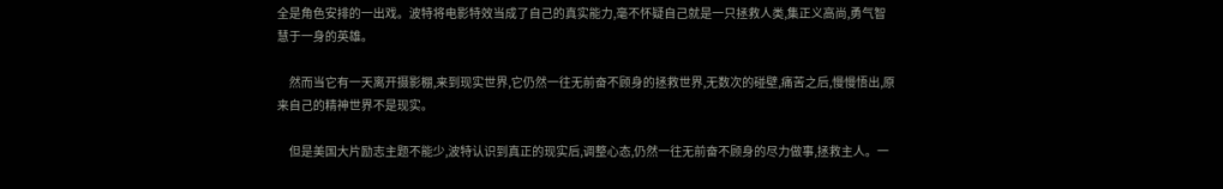全是角色安排的一出戏。波特将电影特效当成了自己的真实能力,毫不怀疑自己就是一只拯救人类,集正义高尚,勇气智慧于一身的英雄。

    然而当它有一天离开摄影棚,来到现实世界,它仍然一往无前奋不顾身的拯救世界,无数次的碰壁,痛苦之后,慢慢悟出,原来自己的精神世界不是现实。

    但是美国大片励志主题不能少,波特认识到真正的现实后,调整心态,仍然一往无前奋不顾身的尽力做事,拯救主人。一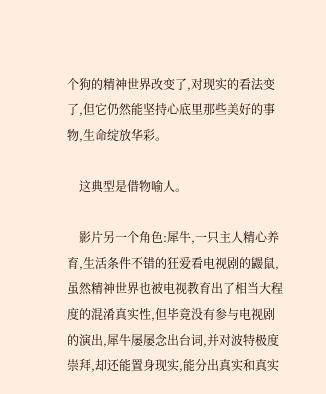个狗的精神世界改变了,对现实的看法变了,但它仍然能坚持心底里那些美好的事物,生命绽放华彩。

    这典型是借物喻人。

    影片另一个角色:犀牛,一只主人精心养育,生活条件不错的狂爱看电视剧的鼹鼠,虽然精神世界也被电视教育出了相当大程度的混淆真实性,但毕竟没有参与电视剧的演出,犀牛屡屡念出台词,并对波特极度崇拜,却还能置身现实,能分出真实和真实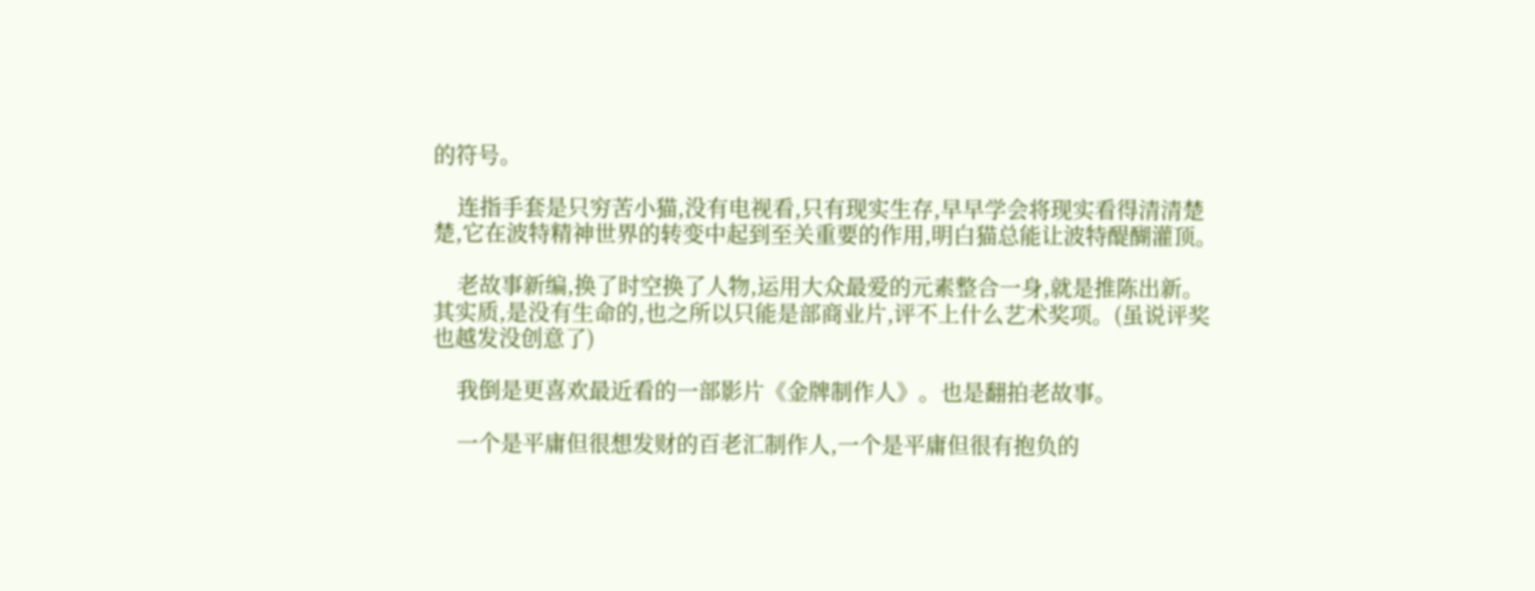的符号。

    连指手套是只穷苦小猫,没有电视看,只有现实生存,早早学会将现实看得清清楚楚,它在波特精神世界的转变中起到至关重要的作用,明白猫总能让波特醍醐灌顶。

    老故事新编,换了时空换了人物,运用大众最爱的元素整合一身,就是推陈出新。其实质,是没有生命的,也之所以只能是部商业片,评不上什么艺术奖项。(虽说评奖也越发没创意了)

    我倒是更喜欢最近看的一部影片《金牌制作人》。也是翻拍老故事。

    一个是平庸但很想发财的百老汇制作人,一个是平庸但很有抱负的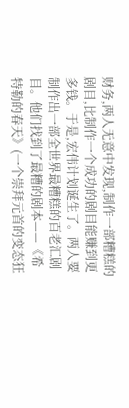财务,两人无意中发现,制作一部糟糕的剧目,比制作一个成功的剧目能赚到更多钱。于是,宏伟计划诞生了。两人要制作出一部全世界最糟糕的百老汇剧目。他们找到了最糟的剧本——《希特勒的春天》(一个崇拜元首的变态狂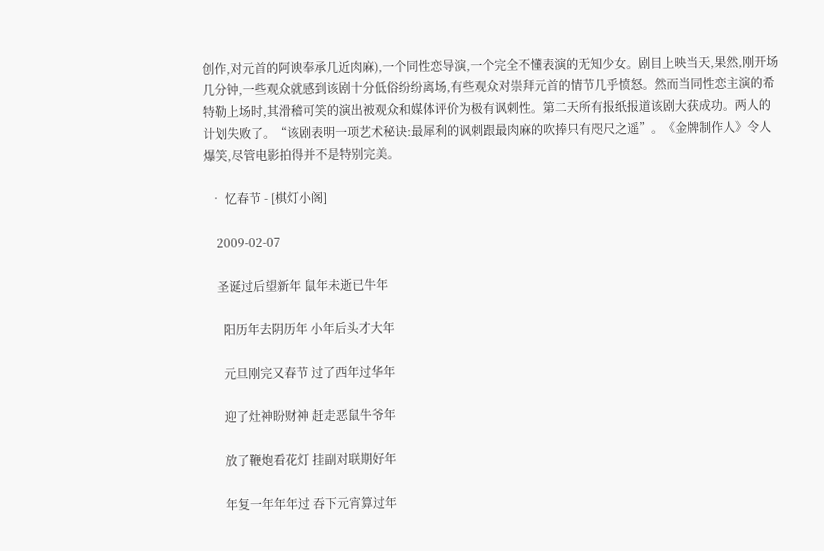创作,对元首的阿谀奉承几近肉麻),一个同性恋导演,一个完全不懂表演的无知少女。剧目上映当天,果然,刚开场几分钟,一些观众就感到该剧十分低俗纷纷离场,有些观众对崇拜元首的情节几乎愤怒。然而当同性恋主演的希特勒上场时,其滑稽可笑的演出被观众和媒体评价为极有讽刺性。第二天所有报纸报道该剧大获成功。两人的计划失败了。“该剧表明一项艺术秘诀:最犀利的讽刺跟最肉麻的吹捧只有咫尺之遥”。《金牌制作人》令人爆笑,尽管电影拍得并不是特别完美。

  • 忆春节 - [棋灯小阁]

    2009-02-07

    圣诞过后望新年 鼠年未逝已牛年

      阳历年去阴历年 小年后头才大年

      元旦刚完又春节 过了西年过华年

      迎了灶神盼财神 赶走恶鼠牛爷年

      放了鞭炮看花灯 挂副对联期好年

      年复一年年年过 吞下元宵算过年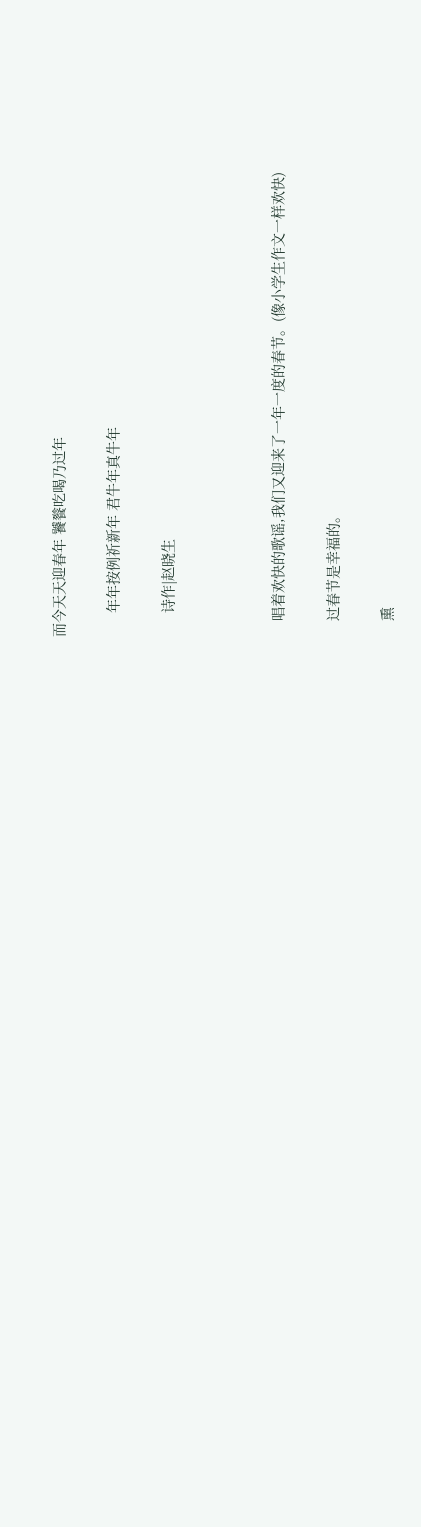而今天天迎春年 饕餮吃喝乃过年

      年年按例祈新年 君牛年真牛年

      诗作|赵晓生



    唱着欢快的歌谣,我们又迎来了一年一度的春节。(像小学生作文一样欢快)

    过春节是幸福的。

    熏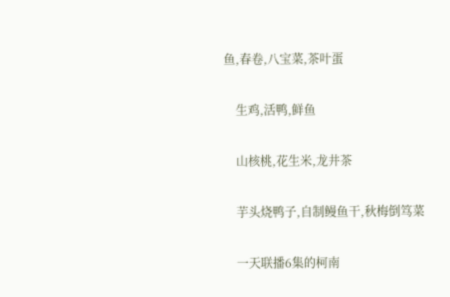鱼,春卷,八宝菜,茶叶蛋

    生鸡,活鸭,鲜鱼

    山核桃,花生米,龙井茶

    芋头烧鸭子,自制鳗鱼干,秋梅倒笃菜

    一天联播6集的柯南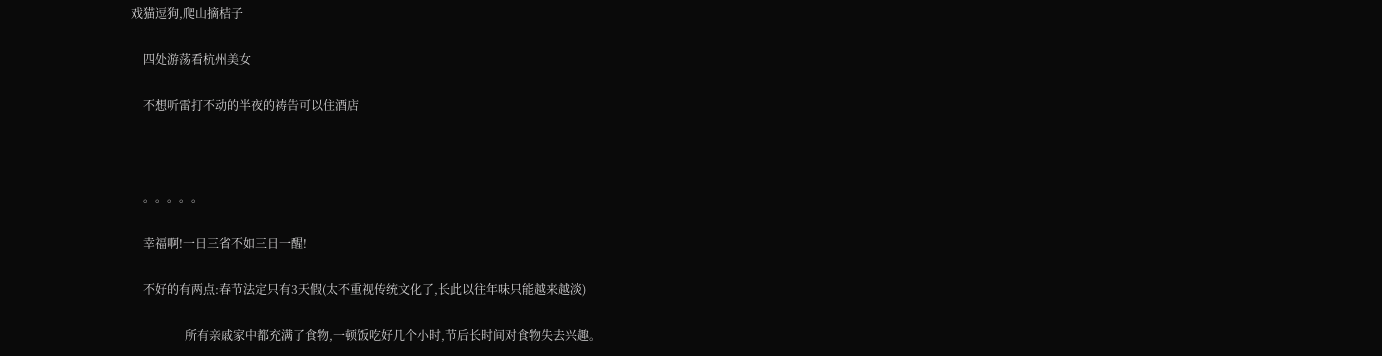戏猫逗狗,爬山摘桔子

    四处游荡看杭州美女

    不想听雷打不动的半夜的祷告可以住酒店



    。。。。。

    幸福啊!一日三省不如三日一醒!

    不好的有两点:春节法定只有3天假(太不重视传统文化了,长此以往年味只能越来越淡)

                  所有亲戚家中都充满了食物,一顿饭吃好几个小时,节后长时间对食物失去兴趣。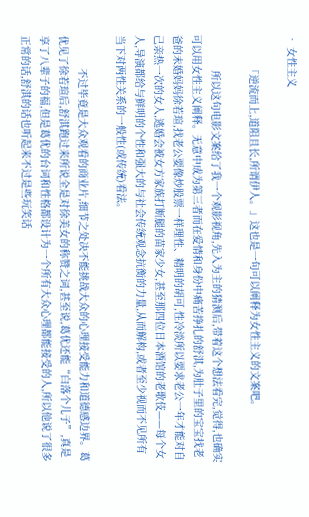• 女性主义

          「逆流而上,道阻且长,所谓伊人。」这也是一句可以阐释为女性主义的文案吧。

            所以这句电影文案给了我一个观影视角,先入为主的猜测后,带着这个想法看完,觉得,也确实可以用女性主义阐释。无意中成为第三者而在爱情和身份中痛苦挣扎的舒淇,为肚子里的宝宝找老爸的未婚妈妈徐若瑄,找老公要像炒股票一样理性、精明的胡可,性冷淡所以要求老公一年才能对自己亲热一次的女人,逃婚会被女方家族打断腿的苗家少女,甚至那四位日本酒馆的老歌伎——每个女人,导演都给与鲜明的个性和强大的与社会传统观念抗衡的力量,从而解构,或者至少视而不见所有当下对两性关系的一般性(或传统)看法。

           不过毕竟是大众观看的商业片,细节之处决不能挑战大众的心理接受能力和道德感边界。葛优见了徐若瑄后,舒淇跑过来所说全是对徐美女的称赞之词,甚至说,葛优还能“白落个儿子”,真是享了八辈子的福,但是葛优的台词和性格都设计为一个所有大众心理都能接受的人,所以他说了很多正常的话,舒淇的话也听起来不过是些玩笑话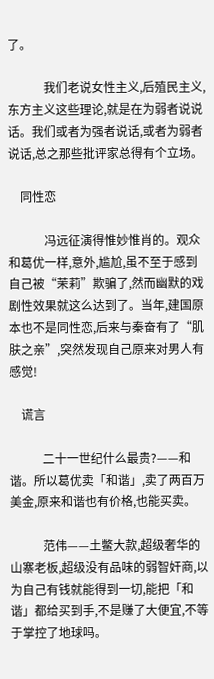了。

            我们老说女性主义,后殖民主义,东方主义这些理论,就是在为弱者说说话。我们或者为强者说话,或者为弱者说话,总之那些批评家总得有个立场。

    同性恋

            冯远征演得惟妙惟肖的。观众和葛优一样,意外,尴尬,虽不至于感到自己被“茉莉”欺骗了,然而幽默的戏剧性效果就这么达到了。当年,建国原本也不是同性恋,后来与秦奋有了“肌肤之亲”,突然发现自己原来对男人有感觉!

    谎言

           二十一世纪什么最贵?——和谐。所以葛优卖「和谐」,卖了两百万美金,原来和谐也有价格,也能买卖。

           范伟——土鳖大款,超级奢华的山寨老板,超级没有品味的弱智奸商,以为自己有钱就能得到一切,能把「和谐」都给买到手,不是赚了大便宜,不等于掌控了地球吗。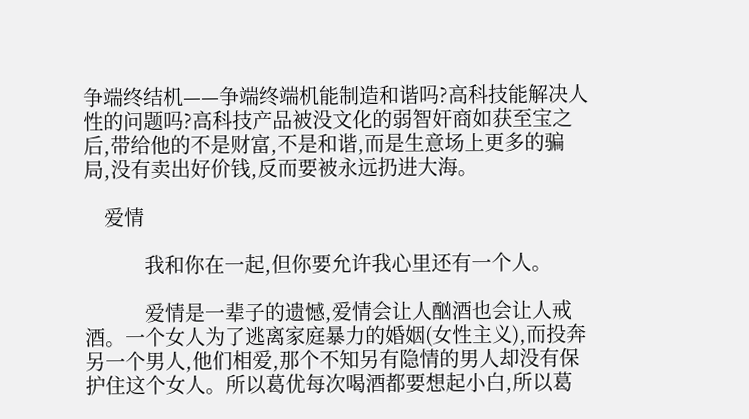争端终结机——争端终端机能制造和谐吗?高科技能解决人性的问题吗?高科技产品被没文化的弱智奸商如获至宝之后,带给他的不是财富,不是和谐,而是生意场上更多的骗局,没有卖出好价钱,反而要被永远扔进大海。

    爱情

            我和你在一起,但你要允许我心里还有一个人。

            爱情是一辈子的遗憾,爱情会让人酗酒也会让人戒酒。一个女人为了逃离家庭暴力的婚姻(女性主义),而投奔另一个男人,他们相爱,那个不知另有隐情的男人却没有保护住这个女人。所以葛优每次喝酒都要想起小白,所以葛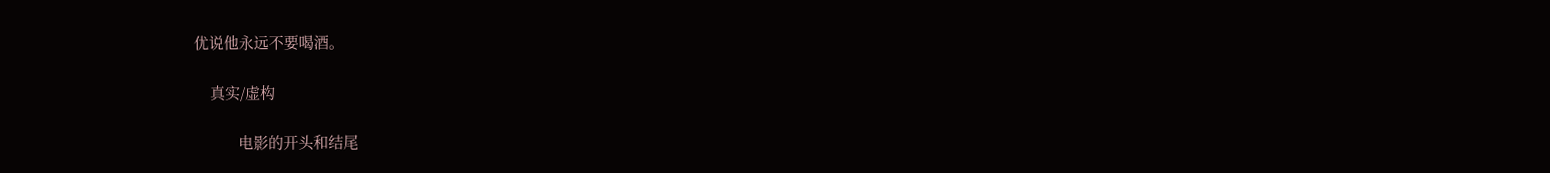优说他永远不要喝酒。

    真实/虚构

           电影的开头和结尾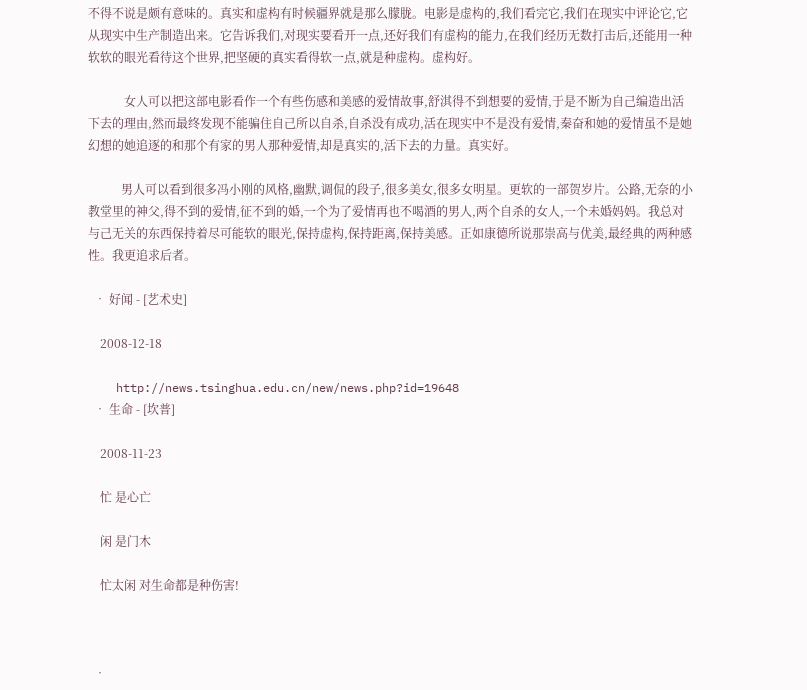不得不说是颇有意味的。真实和虚构有时候疆界就是那么朦胧。电影是虚构的,我们看完它,我们在现实中评论它,它从现实中生产制造出来。它告诉我们,对现实要看开一点,还好我们有虚构的能力,在我们经历无数打击后,还能用一种软软的眼光看待这个世界,把坚硬的真实看得软一点,就是种虚构。虚构好。

            女人可以把这部电影看作一个有些伤感和美感的爱情故事,舒淇得不到想要的爱情,于是不断为自己编造出活下去的理由,然而最终发现不能骗住自己所以自杀,自杀没有成功,活在现实中不是没有爱情,秦奋和她的爱情虽不是她幻想的她追逐的和那个有家的男人那种爱情,却是真实的,活下去的力量。真实好。

           男人可以看到很多冯小刚的风格,幽默,调侃的段子,很多美女,很多女明星。更软的一部贺岁片。公路,无奈的小教堂里的神父,得不到的爱情,征不到的婚,一个为了爱情再也不喝酒的男人,两个自杀的女人,一个未婚妈妈。我总对与己无关的东西保持着尽可能软的眼光,保持虚构,保持距离,保持美感。正如康德所说那崇高与优美,最经典的两种感性。我更追求后者。

  • 好闻 - [艺术史]

    2008-12-18

    http://news.tsinghua.edu.cn/new/news.php?id=19648
  • 生命 - [坎普]

    2008-11-23

    忙 是心亡

    闲 是门木

    忙太闲 对生命都是种伤害!



  •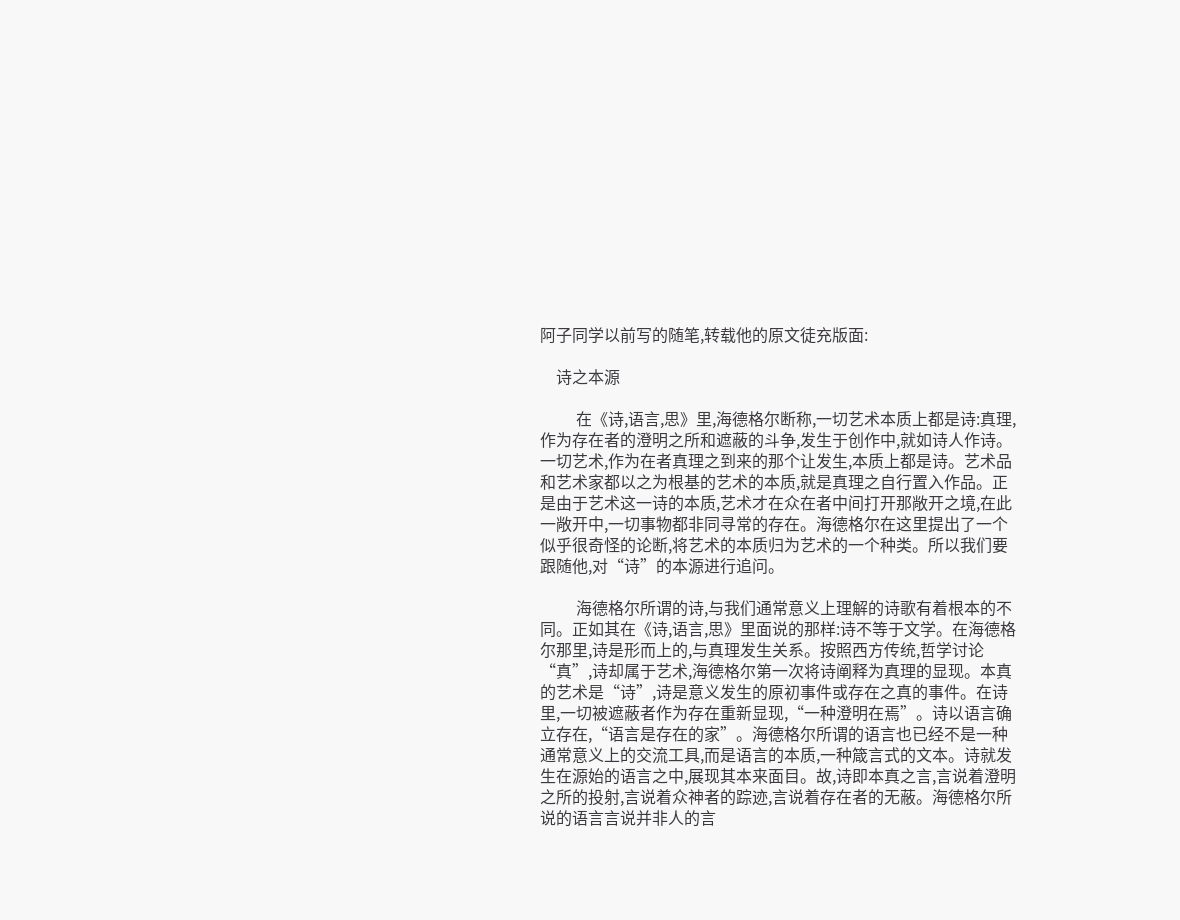阿子同学以前写的随笔,转载他的原文徒充版面:

    诗之本源

         在《诗,语言,思》里,海德格尔断称,一切艺术本质上都是诗:真理,作为存在者的澄明之所和遮蔽的斗争,发生于创作中,就如诗人作诗。一切艺术,作为在者真理之到来的那个让发生,本质上都是诗。艺术品和艺术家都以之为根基的艺术的本质,就是真理之自行置入作品。正是由于艺术这一诗的本质,艺术才在众在者中间打开那敞开之境,在此一敞开中,一切事物都非同寻常的存在。海德格尔在这里提出了一个似乎很奇怪的论断,将艺术的本质归为艺术的一个种类。所以我们要跟随他,对“诗”的本源进行追问。

         海德格尔所谓的诗,与我们通常意义上理解的诗歌有着根本的不同。正如其在《诗,语言,思》里面说的那样:诗不等于文学。在海德格尔那里,诗是形而上的,与真理发生关系。按照西方传统,哲学讨论“真”,诗却属于艺术,海德格尔第一次将诗阐释为真理的显现。本真的艺术是“诗”,诗是意义发生的原初事件或存在之真的事件。在诗里,一切被遮蔽者作为存在重新显现,“一种澄明在焉”。诗以语言确立存在,“语言是存在的家”。海德格尔所谓的语言也已经不是一种通常意义上的交流工具,而是语言的本质,一种箴言式的文本。诗就发生在源始的语言之中,展现其本来面目。故,诗即本真之言,言说着澄明之所的投射,言说着众神者的踪迹,言说着存在者的无蔽。海德格尔所说的语言言说并非人的言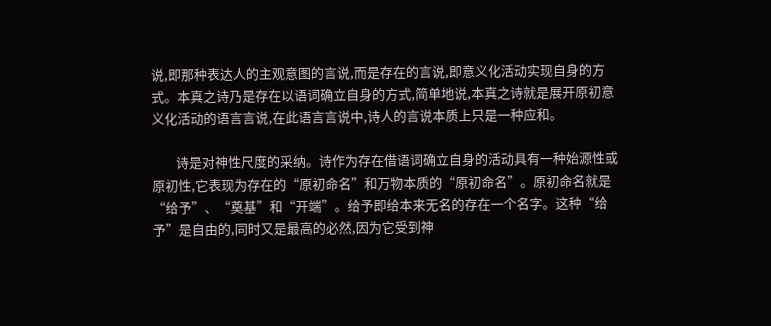说,即那种表达人的主观意图的言说,而是存在的言说,即意义化活动实现自身的方式。本真之诗乃是存在以语词确立自身的方式,简单地说,本真之诗就是展开原初意义化活动的语言言说,在此语言言说中,诗人的言说本质上只是一种应和。

        诗是对神性尺度的采纳。诗作为存在借语词确立自身的活动具有一种始源性或原初性,它表现为存在的“原初命名”和万物本质的“原初命名”。原初命名就是“给予”、“奠基”和“开端”。给予即给本来无名的存在一个名字。这种“给予”是自由的,同时又是最高的必然,因为它受到神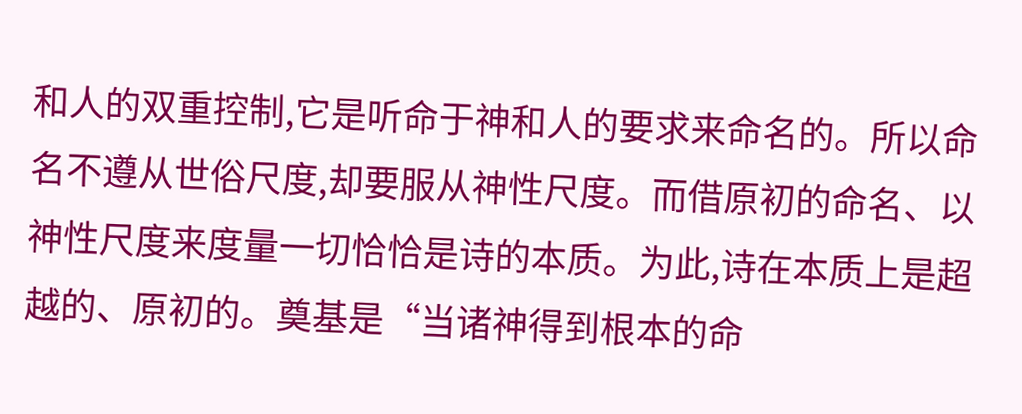和人的双重控制,它是听命于神和人的要求来命名的。所以命名不遵从世俗尺度,却要服从神性尺度。而借原初的命名、以神性尺度来度量一切恰恰是诗的本质。为此,诗在本质上是超越的、原初的。奠基是“当诸神得到根本的命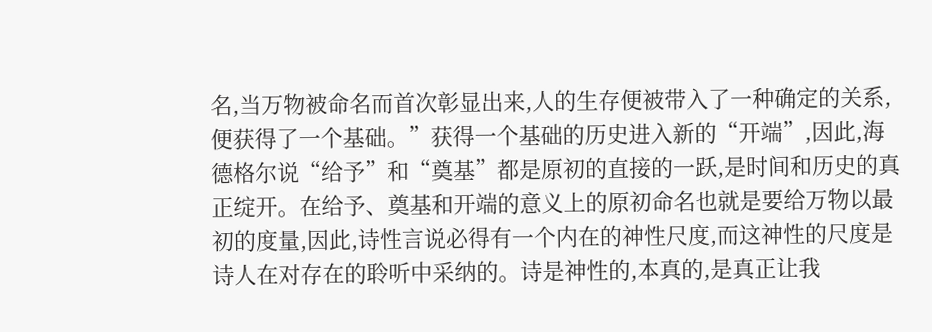名,当万物被命名而首次彰显出来,人的生存便被带入了一种确定的关系,便获得了一个基础。”获得一个基础的历史进入新的“开端”,因此,海德格尔说“给予”和“奠基”都是原初的直接的一跃,是时间和历史的真正绽开。在给予、奠基和开端的意义上的原初命名也就是要给万物以最初的度量,因此,诗性言说必得有一个内在的神性尺度,而这神性的尺度是诗人在对存在的聆听中采纳的。诗是神性的,本真的,是真正让我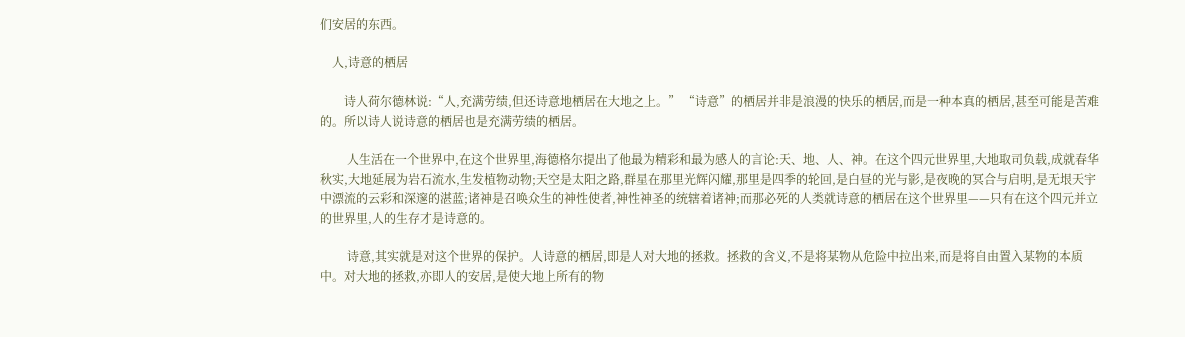们安居的东西。

    人,诗意的栖居

        诗人荷尔德林说:“人,充满劳绩,但还诗意地栖居在大地之上。” “诗意”的栖居并非是浪漫的快乐的栖居,而是一种本真的栖居,甚至可能是苦难的。所以诗人说诗意的栖居也是充满劳绩的栖居。

         人生活在一个世界中,在这个世界里,海德格尔提出了他最为精彩和最为感人的言论:天、地、人、神。在这个四元世界里,大地取司负载,成就春华秋实,大地延展为岩石流水,生发植物动物;天空是太阳之路,群星在那里光辉闪耀,那里是四季的轮回,是白昼的光与影,是夜晚的冥合与启明,是无垠天宇中漂流的云彩和深邃的湛蓝;诸神是召唤众生的神性使者,神性神圣的统辖着诸神;而那必死的人类就诗意的栖居在这个世界里——只有在这个四元并立的世界里,人的生存才是诗意的。

         诗意,其实就是对这个世界的保护。人诗意的栖居,即是人对大地的拯救。拯救的含义,不是将某物从危险中拉出来,而是将自由置入某物的本质中。对大地的拯救,亦即人的安居,是使大地上所有的物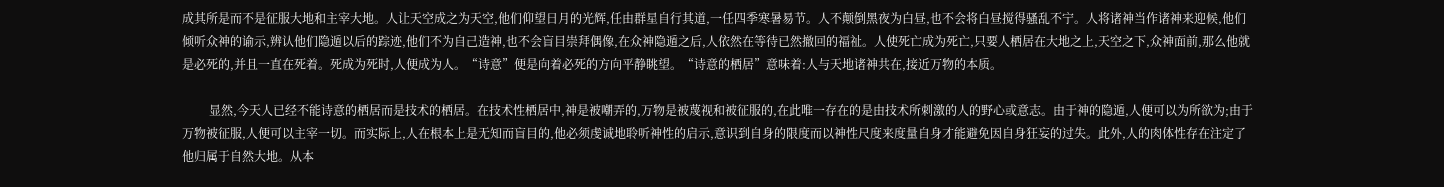成其所是而不是征服大地和主宰大地。人让天空成之为天空,他们仰望日月的光辉,任由群星自行其道,一任四季寒暑易节。人不颠倒黑夜为白昼,也不会将白昼搅得骚乱不宁。人将诸神当作诸神来迎候,他们倾听众神的谕示,辨认他们隐遁以后的踪迹,他们不为自己造神,也不会盲目崇拜偶像,在众神隐遁之后,人依然在等待已然撤回的福祉。人使死亡成为死亡,只要人栖居在大地之上,天空之下,众神面前,那么他就是必死的,并且一直在死着。死成为死时,人便成为人。“诗意”便是向着必死的方向平静眺望。“诗意的栖居”意味着:人与天地诸神共在,接近万物的本质。

         显然,今天人已经不能诗意的栖居而是技术的栖居。在技术性栖居中,神是被嘲弄的,万物是被蔑视和被征服的,在此唯一存在的是由技术所刺激的人的野心或意志。由于神的隐遁,人便可以为所欲为;由于万物被征服,人便可以主宰一切。而实际上,人在根本上是无知而盲目的,他必须虔诚地聆听神性的启示,意识到自身的限度而以神性尺度来度量自身才能避免因自身狂妄的过失。此外,人的肉体性存在注定了他归属于自然大地。从本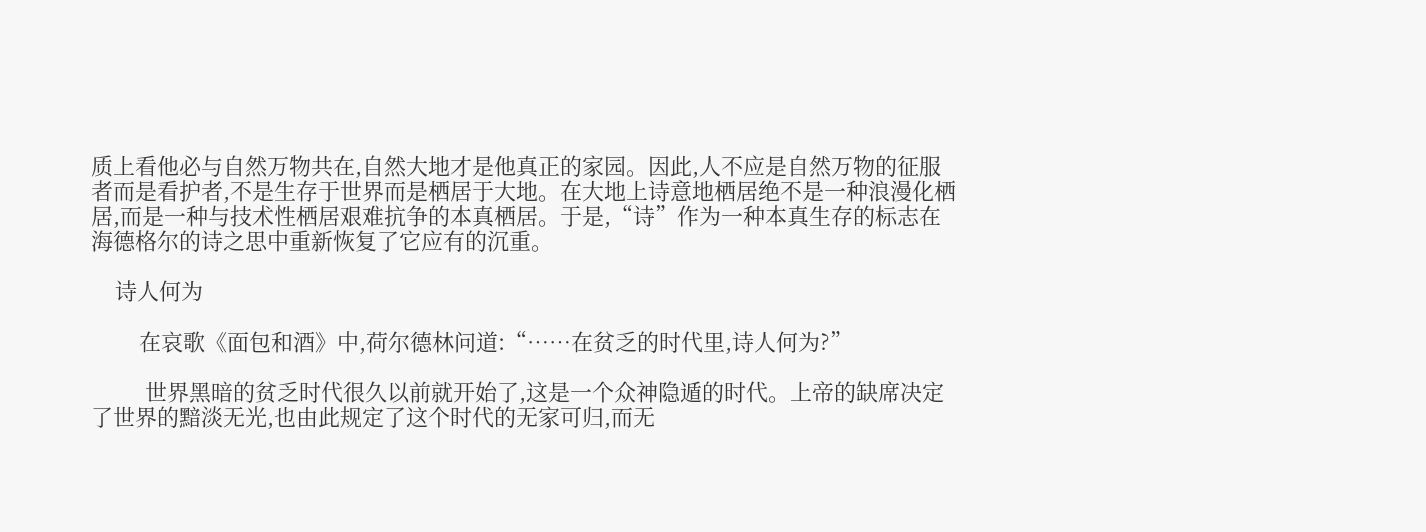质上看他必与自然万物共在,自然大地才是他真正的家园。因此,人不应是自然万物的征服者而是看护者,不是生存于世界而是栖居于大地。在大地上诗意地栖居绝不是一种浪漫化栖居,而是一种与技术性栖居艰难抗争的本真栖居。于是,“诗”作为一种本真生存的标志在海德格尔的诗之思中重新恢复了它应有的沉重。

    诗人何为

        在哀歌《面包和酒》中,荷尔德林问道:“……在贫乏的时代里,诗人何为?”

         世界黑暗的贫乏时代很久以前就开始了,这是一个众神隐遁的时代。上帝的缺席决定了世界的黯淡无光,也由此规定了这个时代的无家可归,而无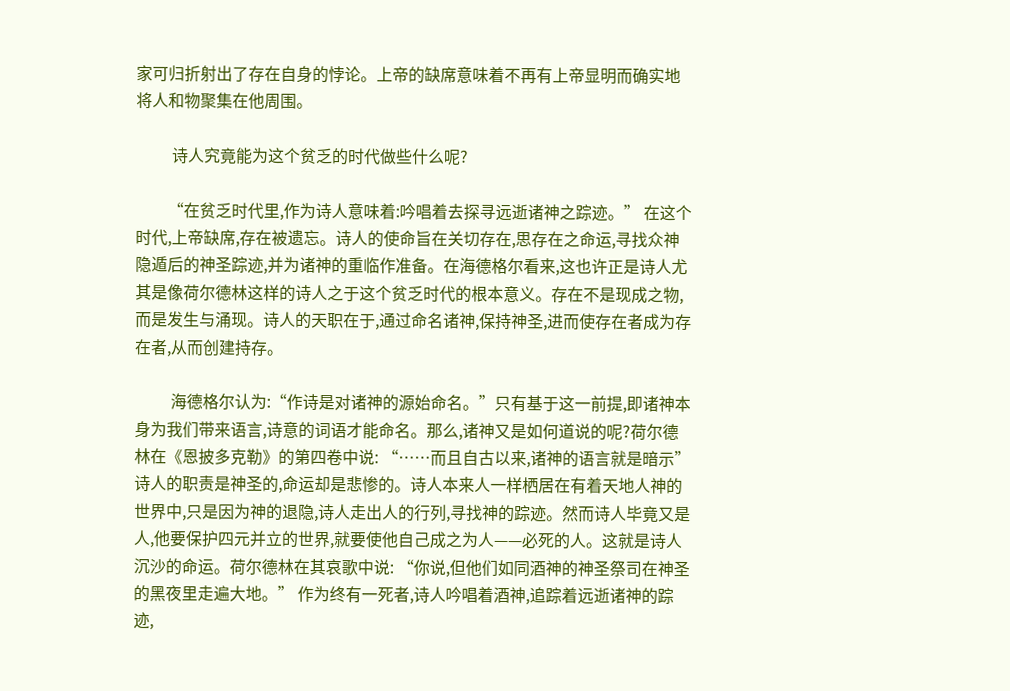家可归折射出了存在自身的悖论。上帝的缺席意味着不再有上帝显明而确实地将人和物聚集在他周围。

         诗人究竟能为这个贫乏的时代做些什么呢?

        “在贫乏时代里,作为诗人意味着:吟唱着去探寻远逝诸神之踪迹。” 在这个时代,上帝缺席,存在被遗忘。诗人的使命旨在关切存在,思存在之命运,寻找众神隐遁后的神圣踪迹,并为诸神的重临作准备。在海德格尔看来,这也许正是诗人尤其是像荷尔德林这样的诗人之于这个贫乏时代的根本意义。存在不是现成之物,而是发生与涌现。诗人的天职在于,通过命名诸神,保持神圣,进而使存在者成为存在者,从而创建持存。

         海德格尔认为:“作诗是对诸神的源始命名。”只有基于这一前提,即诸神本身为我们带来语言,诗意的词语才能命名。那么,诸神又是如何道说的呢?荷尔德林在《恩披多克勒》的第四卷中说: “……而且自古以来,诸神的语言就是暗示” 诗人的职责是神圣的,命运却是悲惨的。诗人本来人一样栖居在有着天地人神的世界中,只是因为神的退隐,诗人走出人的行列,寻找神的踪迹。然而诗人毕竟又是人,他要保护四元并立的世界,就要使他自己成之为人——必死的人。这就是诗人沉沙的命运。荷尔德林在其哀歌中说: “你说,但他们如同酒神的神圣祭司在神圣的黑夜里走遍大地。” 作为终有一死者,诗人吟唱着酒神,追踪着远逝诸神的踪迹,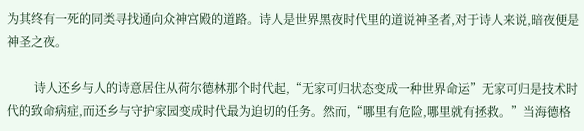为其终有一死的同类寻找通向众神宫殿的道路。诗人是世界黑夜时代里的道说神圣者,对于诗人来说,暗夜便是神圣之夜。

         诗人还乡与人的诗意居住从荷尔德林那个时代起,“无家可归状态变成一种世界命运”无家可归是技术时代的致命病症,而还乡与守护家园变成时代最为迫切的任务。然而,“哪里有危险,哪里就有拯救。”当海德格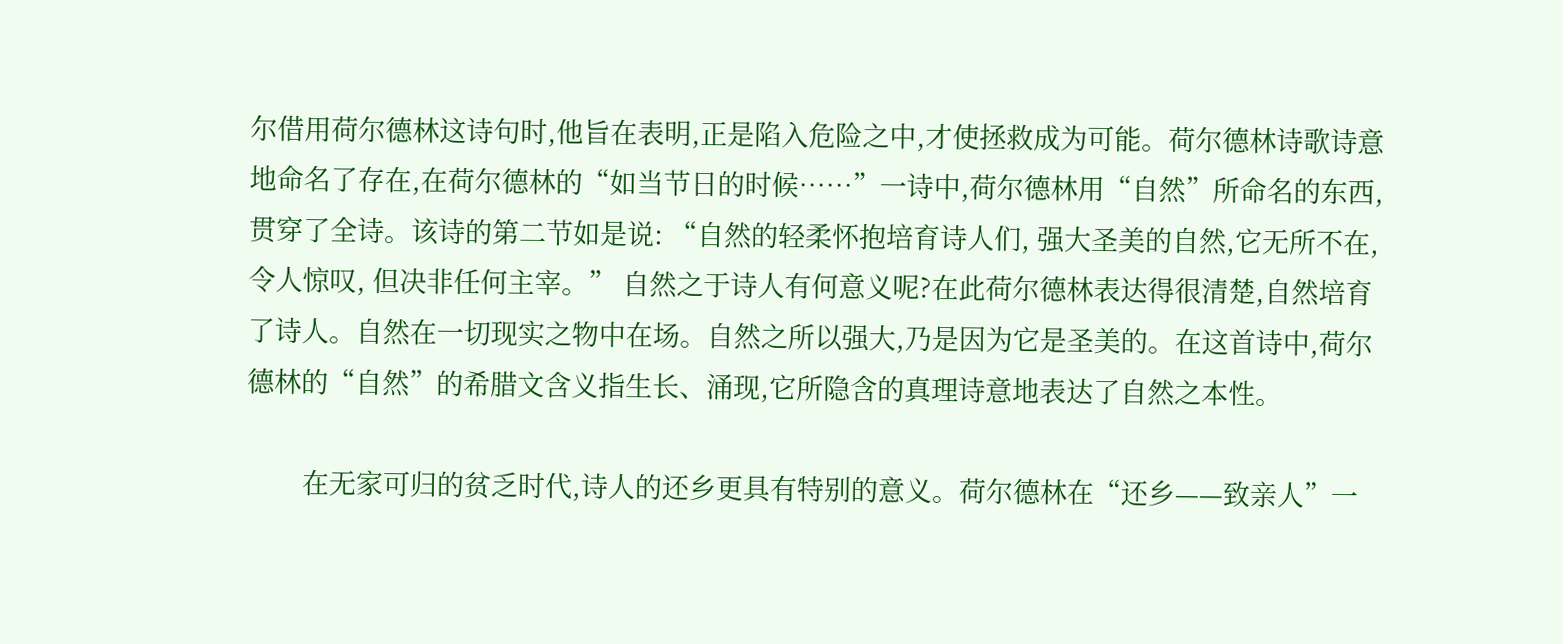尔借用荷尔德林这诗句时,他旨在表明,正是陷入危险之中,才使拯救成为可能。荷尔德林诗歌诗意地命名了存在,在荷尔德林的“如当节日的时候……”一诗中,荷尔德林用“自然”所命名的东西,贯穿了全诗。该诗的第二节如是说: “自然的轻柔怀抱培育诗人们, 强大圣美的自然,它无所不在,令人惊叹, 但决非任何主宰。” 自然之于诗人有何意义呢?在此荷尔德林表达得很清楚,自然培育了诗人。自然在一切现实之物中在场。自然之所以强大,乃是因为它是圣美的。在这首诗中,荷尔德林的“自然”的希腊文含义指生长、涌现,它所隐含的真理诗意地表达了自然之本性。

        在无家可归的贫乏时代,诗人的还乡更具有特别的意义。荷尔德林在“还乡——致亲人”一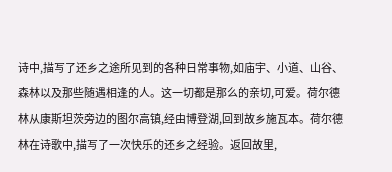诗中,描写了还乡之途所见到的各种日常事物,如庙宇、小道、山谷、森林以及那些随遇相逢的人。这一切都是那么的亲切,可爱。荷尔德林从康斯坦茨旁边的图尔高镇,经由博登湖,回到故乡施瓦本。荷尔德林在诗歌中,描写了一次快乐的还乡之经验。返回故里,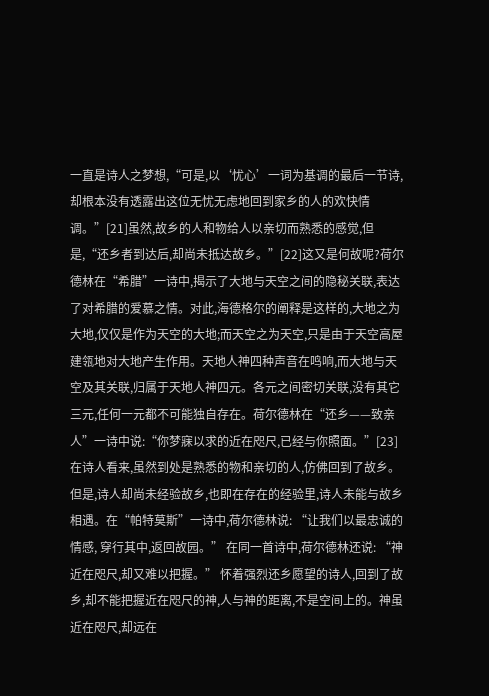一直是诗人之梦想,“可是,以‘忧心’一词为基调的最后一节诗,却根本没有透露出这位无忧无虑地回到家乡的人的欢快情调。”[21]虽然,故乡的人和物给人以亲切而熟悉的感觉,但是,“还乡者到达后,却尚未抵达故乡。”[22]这又是何故呢?荷尔德林在“希腊”一诗中,揭示了大地与天空之间的隐秘关联,表达了对希腊的爱慕之情。对此,海德格尔的阐释是这样的,大地之为大地,仅仅是作为天空的大地;而天空之为天空,只是由于天空高屋建瓴地对大地产生作用。天地人神四种声音在鸣响,而大地与天空及其关联,归属于天地人神四元。各元之间密切关联,没有其它三元,任何一元都不可能独自存在。荷尔德林在“还乡——致亲人”一诗中说:“你梦寐以求的近在咫尺,已经与你照面。”[23]在诗人看来,虽然到处是熟悉的物和亲切的人,仿佛回到了故乡。但是,诗人却尚未经验故乡,也即在存在的经验里,诗人未能与故乡相遇。在“帕特莫斯”一诗中,荷尔德林说: “让我们以最忠诚的情感, 穿行其中,返回故园。” 在同一首诗中,荷尔德林还说: “神近在咫尺,却又难以把握。” 怀着强烈还乡愿望的诗人,回到了故乡,却不能把握近在咫尺的神,人与神的距离,不是空间上的。神虽近在咫尺,却远在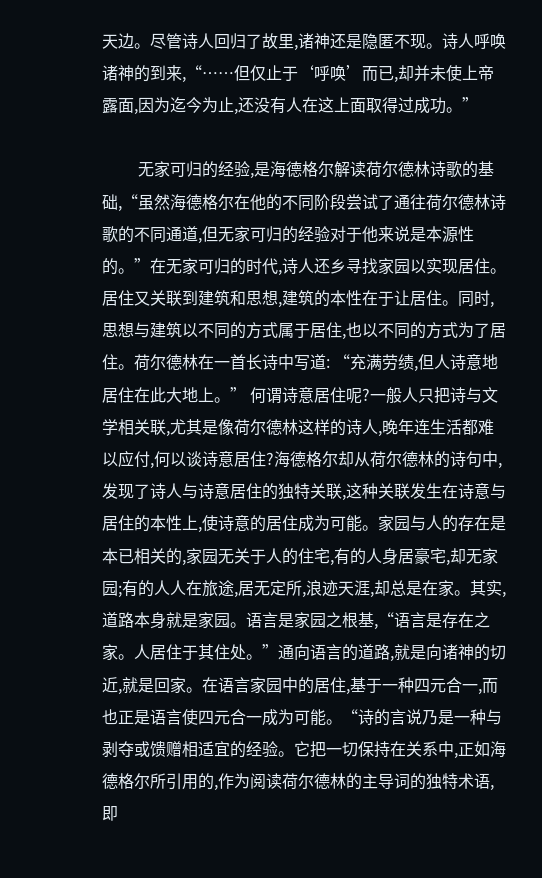天边。尽管诗人回归了故里,诸神还是隐匿不现。诗人呼唤诸神的到来,“……但仅止于‘呼唤’而已,却并未使上帝露面,因为迄今为止,还没有人在这上面取得过成功。”

         无家可归的经验,是海德格尔解读荷尔德林诗歌的基础,“虽然海德格尔在他的不同阶段尝试了通往荷尔德林诗歌的不同通道,但无家可归的经验对于他来说是本源性的。”在无家可归的时代,诗人还乡寻找家园以实现居住。居住又关联到建筑和思想,建筑的本性在于让居住。同时,思想与建筑以不同的方式属于居住,也以不同的方式为了居住。荷尔德林在一首长诗中写道: “充满劳绩,但人诗意地 居住在此大地上。” 何谓诗意居住呢?一般人只把诗与文学相关联,尤其是像荷尔德林这样的诗人,晚年连生活都难以应付,何以谈诗意居住?海德格尔却从荷尔德林的诗句中,发现了诗人与诗意居住的独特关联,这种关联发生在诗意与居住的本性上,使诗意的居住成为可能。家园与人的存在是本已相关的,家园无关于人的住宅,有的人身居豪宅,却无家园;有的人人在旅途,居无定所,浪迹天涯,却总是在家。其实,道路本身就是家园。语言是家园之根基,“语言是存在之家。人居住于其住处。”通向语言的道路,就是向诸神的切近,就是回家。在语言家园中的居住,基于一种四元合一,而也正是语言使四元合一成为可能。“诗的言说乃是一种与剥夺或馈赠相适宜的经验。它把一切保持在关系中,正如海德格尔所引用的,作为阅读荷尔德林的主导词的独特术语,即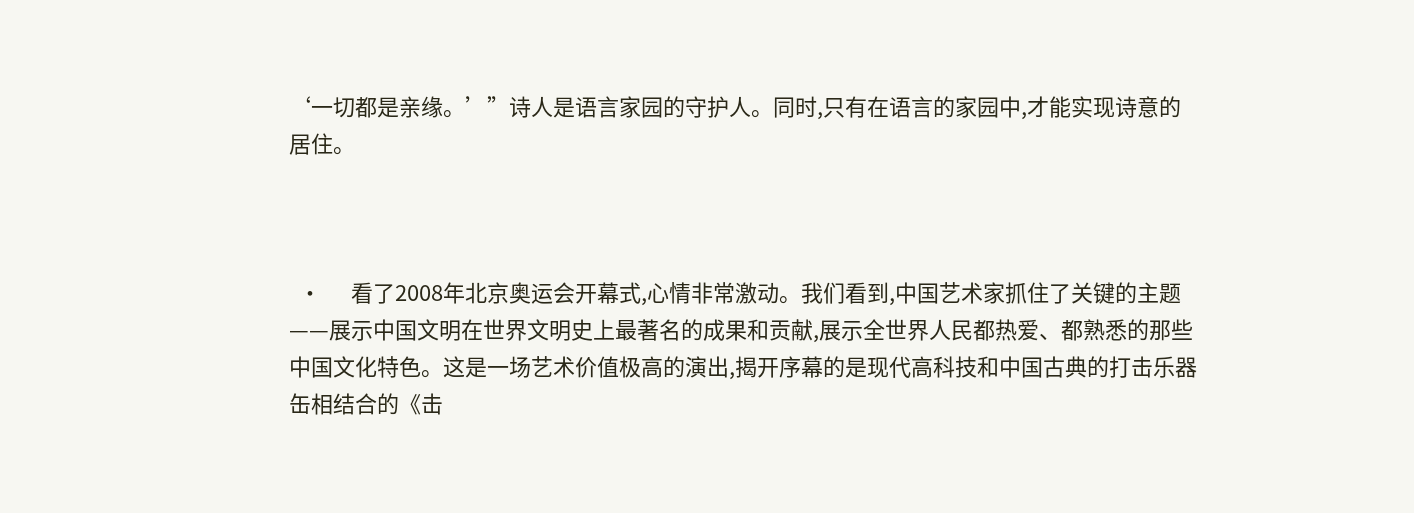‘一切都是亲缘。’”诗人是语言家园的守护人。同时,只有在语言的家园中,才能实现诗意的居住。



  •      看了2008年北京奥运会开幕式,心情非常激动。我们看到,中国艺术家抓住了关键的主题——展示中国文明在世界文明史上最著名的成果和贡献,展示全世界人民都热爱、都熟悉的那些中国文化特色。这是一场艺术价值极高的演出,揭开序幕的是现代高科技和中国古典的打击乐器缶相结合的《击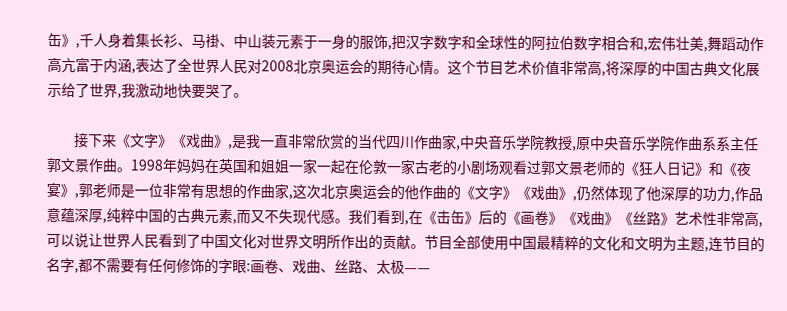缶》,千人身着集长衫、马褂、中山装元素于一身的服饰,把汉字数字和全球性的阿拉伯数字相合和,宏伟壮美,舞蹈动作高亢富于内涵,表达了全世界人民对2008北京奥运会的期待心情。这个节目艺术价值非常高,将深厚的中国古典文化展示给了世界,我激动地快要哭了。

         接下来《文字》《戏曲》,是我一直非常欣赏的当代四川作曲家,中央音乐学院教授,原中央音乐学院作曲系系主任郭文景作曲。1998年妈妈在英国和姐姐一家一起在伦敦一家古老的小剧场观看过郭文景老师的《狂人日记》和《夜宴》,郭老师是一位非常有思想的作曲家,这次北京奥运会的他作曲的《文字》《戏曲》,仍然体现了他深厚的功力,作品意蕴深厚,纯粹中国的古典元素,而又不失现代感。我们看到,在《击缶》后的《画卷》《戏曲》《丝路》艺术性非常高,可以说让世界人民看到了中国文化对世界文明所作出的贡献。节目全部使用中国最精粹的文化和文明为主题,连节目的名字,都不需要有任何修饰的字眼:画卷、戏曲、丝路、太极——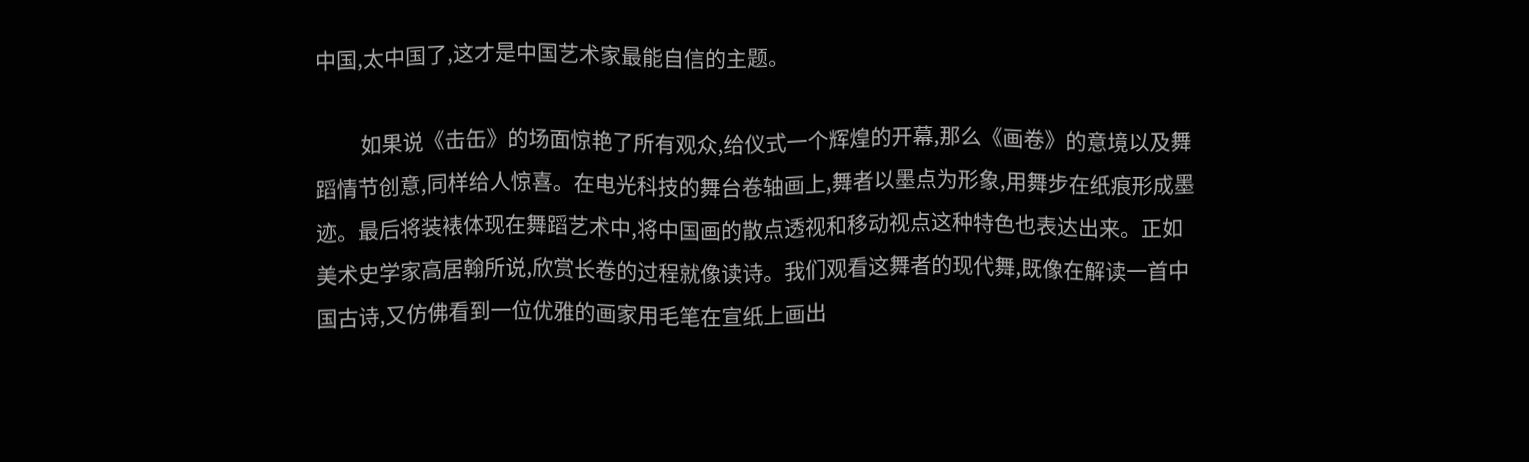中国,太中国了,这才是中国艺术家最能自信的主题。

         如果说《击缶》的场面惊艳了所有观众,给仪式一个辉煌的开幕,那么《画卷》的意境以及舞蹈情节创意,同样给人惊喜。在电光科技的舞台卷轴画上,舞者以墨点为形象,用舞步在纸痕形成墨迹。最后将装裱体现在舞蹈艺术中,将中国画的散点透视和移动视点这种特色也表达出来。正如美术史学家高居翰所说,欣赏长卷的过程就像读诗。我们观看这舞者的现代舞,既像在解读一首中国古诗,又仿佛看到一位优雅的画家用毛笔在宣纸上画出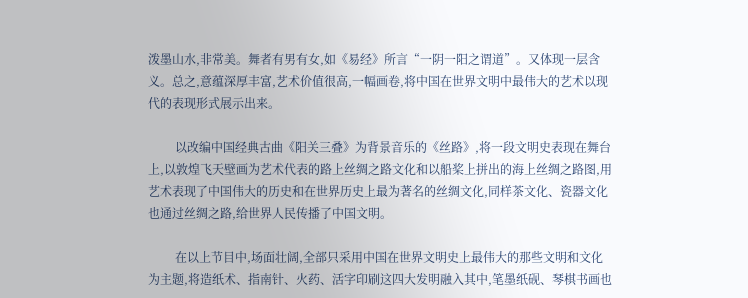泼墨山水,非常美。舞者有男有女,如《易经》所言“一阴一阳之谓道”。又体现一层含义。总之,意蕴深厚丰富,艺术价值很高,一幅画卷,将中国在世界文明中最伟大的艺术以现代的表现形式展示出来。

         以改编中国经典古曲《阳关三叠》为背景音乐的《丝路》,将一段文明史表现在舞台上,以敦煌飞天壁画为艺术代表的路上丝绸之路文化和以船桨上拼出的海上丝绸之路图,用艺术表现了中国伟大的历史和在世界历史上最为著名的丝绸文化,同样茶文化、瓷器文化也通过丝绸之路,给世界人民传播了中国文明。

         在以上节目中,场面壮阔,全部只采用中国在世界文明史上最伟大的那些文明和文化为主题,将造纸术、指南针、火药、活字印刷这四大发明融入其中,笔墨纸砚、琴棋书画也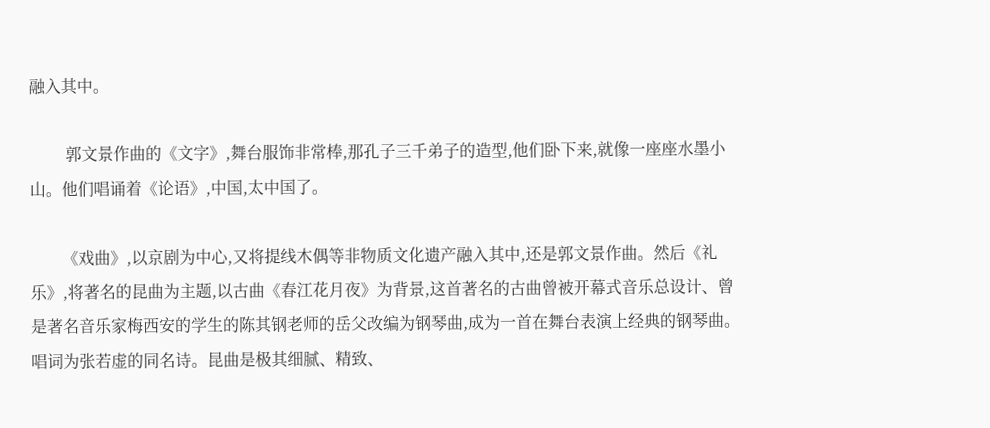融入其中。

         郭文景作曲的《文字》,舞台服饰非常棒,那孔子三千弟子的造型,他们卧下来,就像一座座水墨小山。他们唱诵着《论语》,中国,太中国了。

        《戏曲》,以京剧为中心,又将提线木偶等非物质文化遗产融入其中,还是郭文景作曲。然后《礼乐》,将著名的昆曲为主题,以古曲《春江花月夜》为背景,这首著名的古曲曾被开幕式音乐总设计、曾是著名音乐家梅西安的学生的陈其钢老师的岳父改编为钢琴曲,成为一首在舞台表演上经典的钢琴曲。唱词为张若虚的同名诗。昆曲是极其细腻、精致、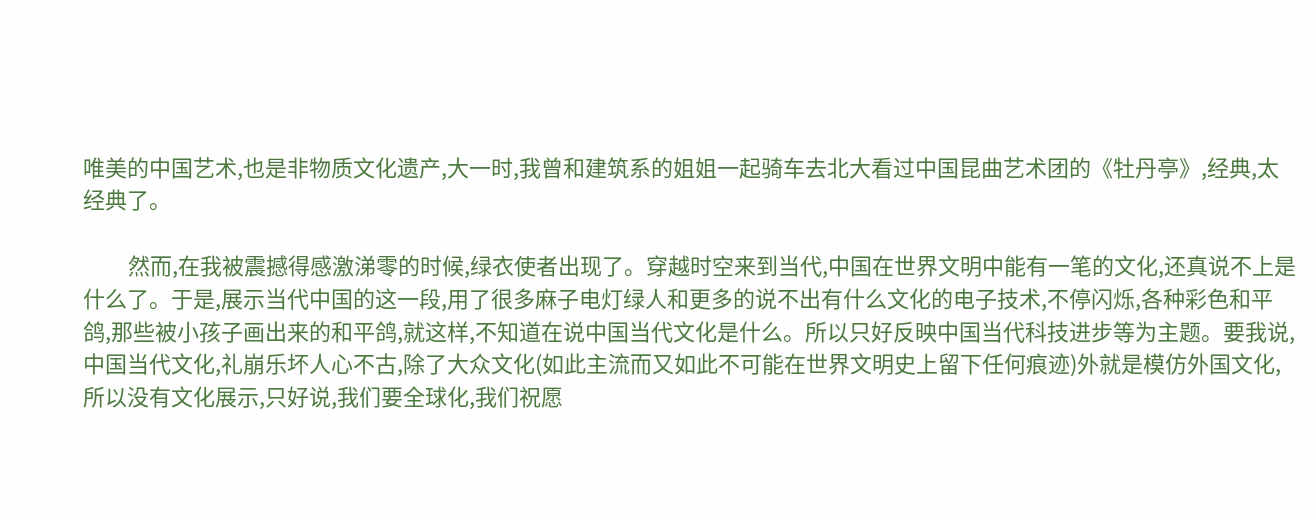唯美的中国艺术,也是非物质文化遗产,大一时,我曾和建筑系的姐姐一起骑车去北大看过中国昆曲艺术团的《牡丹亭》,经典,太经典了。

         然而,在我被震撼得感激涕零的时候,绿衣使者出现了。穿越时空来到当代,中国在世界文明中能有一笔的文化,还真说不上是什么了。于是,展示当代中国的这一段,用了很多麻子电灯绿人和更多的说不出有什么文化的电子技术,不停闪烁,各种彩色和平鸽,那些被小孩子画出来的和平鸽,就这样,不知道在说中国当代文化是什么。所以只好反映中国当代科技进步等为主题。要我说,中国当代文化,礼崩乐坏人心不古,除了大众文化(如此主流而又如此不可能在世界文明史上留下任何痕迹)外就是模仿外国文化,所以没有文化展示,只好说,我们要全球化,我们祝愿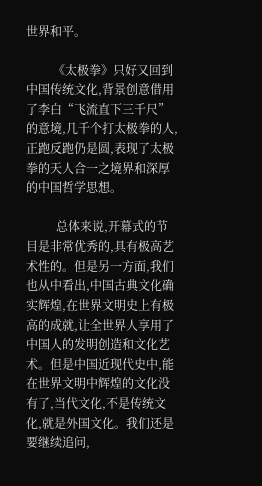世界和平。

         《太极拳》只好又回到中国传统文化,背景创意借用了李白“飞流直下三千尺”的意境,几千个打太极拳的人,正跑反跑仍是圆,表现了太极拳的天人合一之境界和深厚的中国哲学思想。

          总体来说,开幕式的节目是非常优秀的,具有极高艺术性的。但是另一方面,我们也从中看出,中国古典文化确实辉煌,在世界文明史上有极高的成就,让全世界人享用了中国人的发明创造和文化艺术。但是中国近现代史中,能在世界文明中辉煌的文化没有了,当代文化,不是传统文化,就是外国文化。我们还是要继续追问,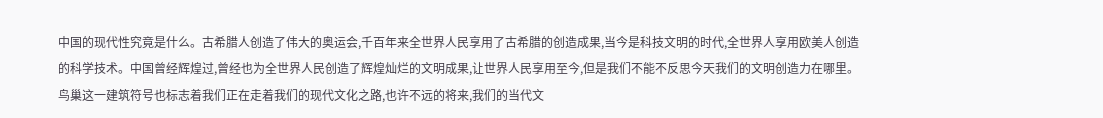中国的现代性究竟是什么。古希腊人创造了伟大的奥运会,千百年来全世界人民享用了古希腊的创造成果,当今是科技文明的时代,全世界人享用欧美人创造的科学技术。中国曾经辉煌过,曾经也为全世界人民创造了辉煌灿烂的文明成果,让世界人民享用至今,但是我们不能不反思今天我们的文明创造力在哪里。鸟巢这一建筑符号也标志着我们正在走着我们的现代文化之路,也许不远的将来,我们的当代文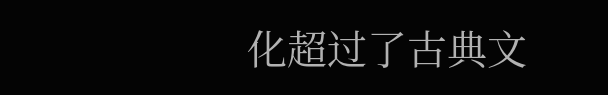化超过了古典文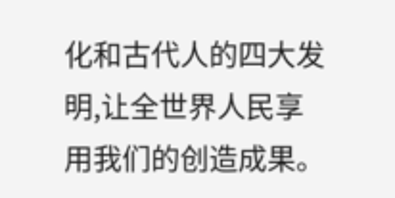化和古代人的四大发明,让全世界人民享用我们的创造成果。